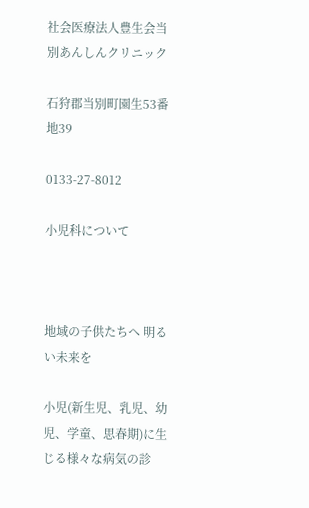社会医療法人豊生会当別あんしんクリニック

石狩郡当別町園生53番地39

0133-27-8012

小児科について



地域の子供たちへ 明るい未来を

小児(新生児、乳児、幼児、学童、思春期)に生じる様々な病気の診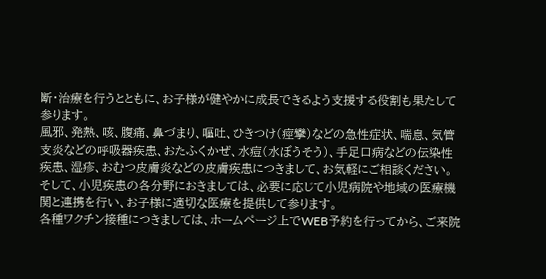断・治療を行うとともに、お子様が健やかに成長できるよう支援する役割も果たして参ります。
風邪、発熱、咳、腹痛、鼻づまり、嘔吐、ひきつけ(痙攣)などの急性症状、喘息、気管支炎などの呼吸器疾患、おたふくかぜ、水痘(水ぼうそう)、手足口病などの伝染性疾患、湿疹、おむつ皮膚炎などの皮膚疾患につきまして、お気軽にご相談ください。
そして、小児疾患の各分野におきましては、必要に応じて小児病院や地域の医療機関と連携を行い、お子様に適切な医療を提供して参ります。
各種ワクチン接種につきましては、ホームページ上でWEB予約を行ってから、ご来院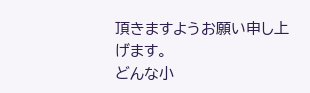頂きますようお願い申し上げます。
どんな小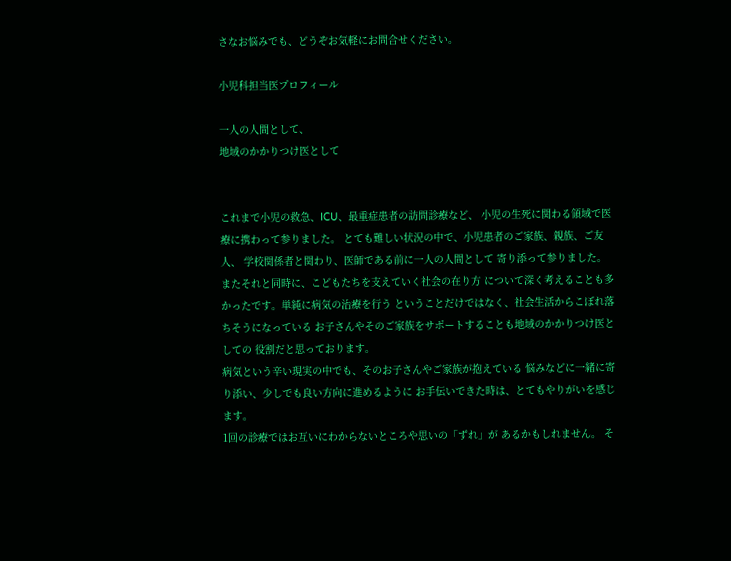さなお悩みでも、どうぞお気軽にお問合せください。

小児科担当医プロフィール

一人の人間として、
地域のかかりつけ医として


これまで小児の救急、ICU、最重症患者の訪問診療など、 小児の生死に関わる領域で医療に携わって参りました。 とても難しい状況の中で、小児患者のご家族、親族、ご友人、 学校関係者と関わり、医師である前に一人の人間として 寄り添って参りました。
またそれと同時に、こどもたちを支えていく社会の在り方 について深く考えることも多かったです。単純に病気の治療を行う ということだけではなく、社会生活からこぼれ落ちそうになっている お子さんやそのご家族をサポートすることも地域のかかりつけ医としての 役割だと思っております。
病気という辛い現実の中でも、そのお子さんやご家族が抱えている 悩みなどに一緒に寄り添い、少しでも良い方向に進めるように お手伝いできた時は、とてもやりがいを感じます。
1回の診療ではお互いにわからないところや思いの「ずれ」が あるかもしれません。 そ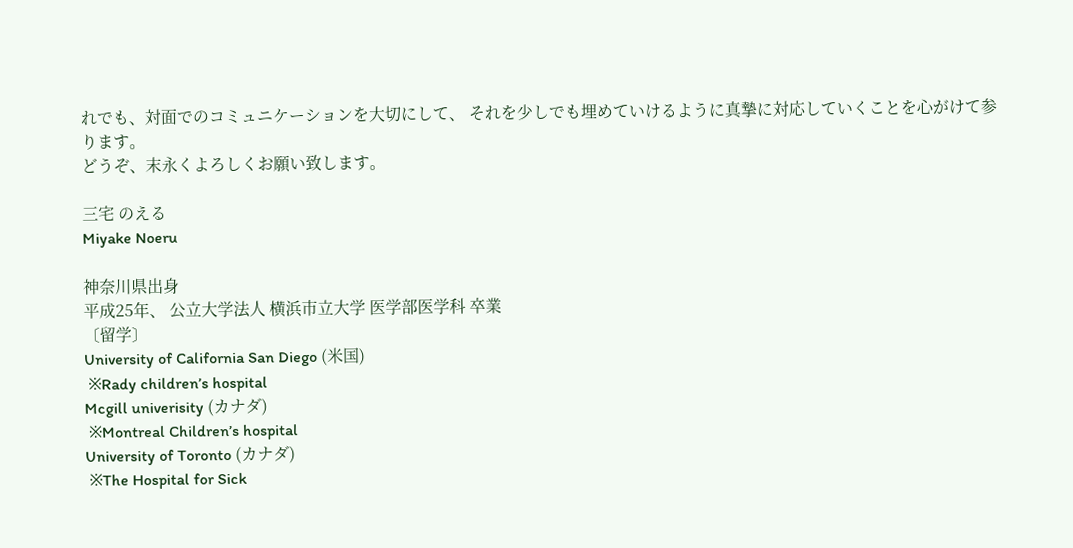れでも、対面でのコミュニケーションを大切にして、 それを少しでも埋めていけるように真摯に対応していくことを心がけて参ります。
どうぞ、末永くよろしくお願い致します。

三宅 のえる
Miyake Noeru

神奈川県出身
平成25年、 公立大学法人 横浜市立大学 医学部医学科 卒業
〔留学〕
University of California San Diego (米国)
 ※Rady children’s hospital
Mcgill univerisity (カナダ)
 ※Montreal Children’s hospital
University of Toronto (カナダ)
 ※The Hospital for Sick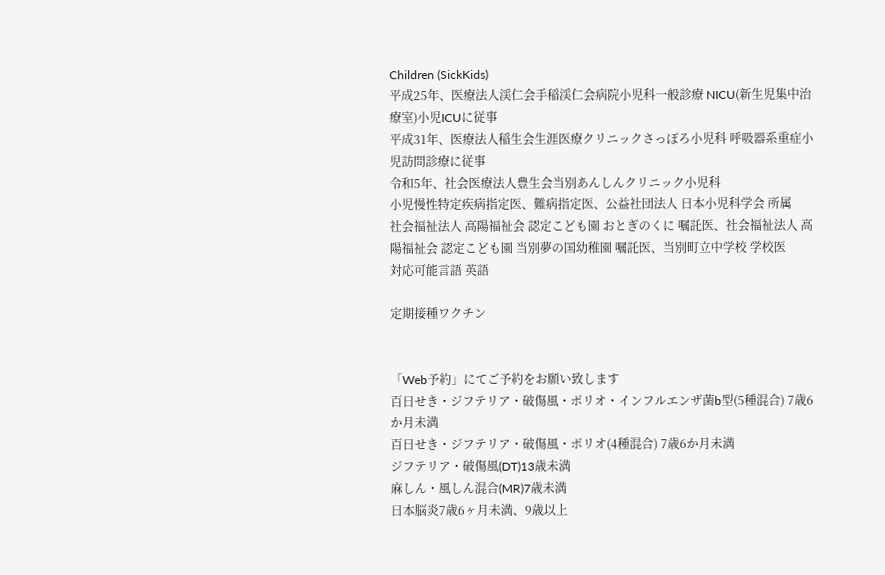Children (SickKids)
平成25年、医療法人渓仁会手稲渓仁会病院小児科一般診療 NICU(新生児集中治療室)小児ICUに従事
平成31年、医療法人稲生会生涯医療クリニックさっぽろ小児科 呼吸器系重症小児訪問診療に従事
令和5年、社会医療法人豊生会当別あんしんクリニック小児科
小児慢性特定疾病指定医、難病指定医、公益社団法人 日本小児科学会 所属
社会福祉法人 高陽福祉会 認定こども園 おとぎのくに 嘱託医、社会福祉法人 高陽福祉会 認定こども園 当別夢の国幼稚園 嘱託医、当別町立中学校 学校医
対応可能言語 英語

定期接種ワクチン


「Web予約」にてご予約をお願い致します
百日せき・ジフテリア・破傷風・ポリオ・インフルエンザ菌b型(5種混合) 7歳6か月未満
百日せき・ジフテリア・破傷風・ポリオ(4種混合) 7歳6か月未満
ジフテリア・破傷風(DT)13歳未満
麻しん・風しん混合(MR)7歳未満
日本脳炎7歳6ヶ月未満、9歳以上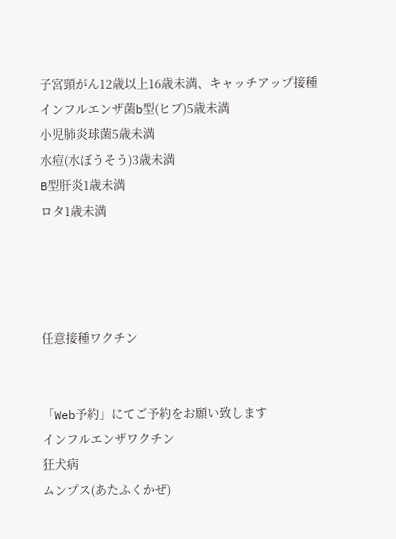子宮頸がん12歳以上16歳未満、キャッチアップ接種
インフルエンザ菌b型(ヒブ)5歳未満
小児肺炎球菌5歳未満
水痘(水ぼうそう)3歳未満
B型肝炎1歳未満
ロタ1歳未満




任意接種ワクチン


「Web予約」にてご予約をお願い致します
インフルエンザワクチン
狂犬病
ムンプス(あたふくかぜ)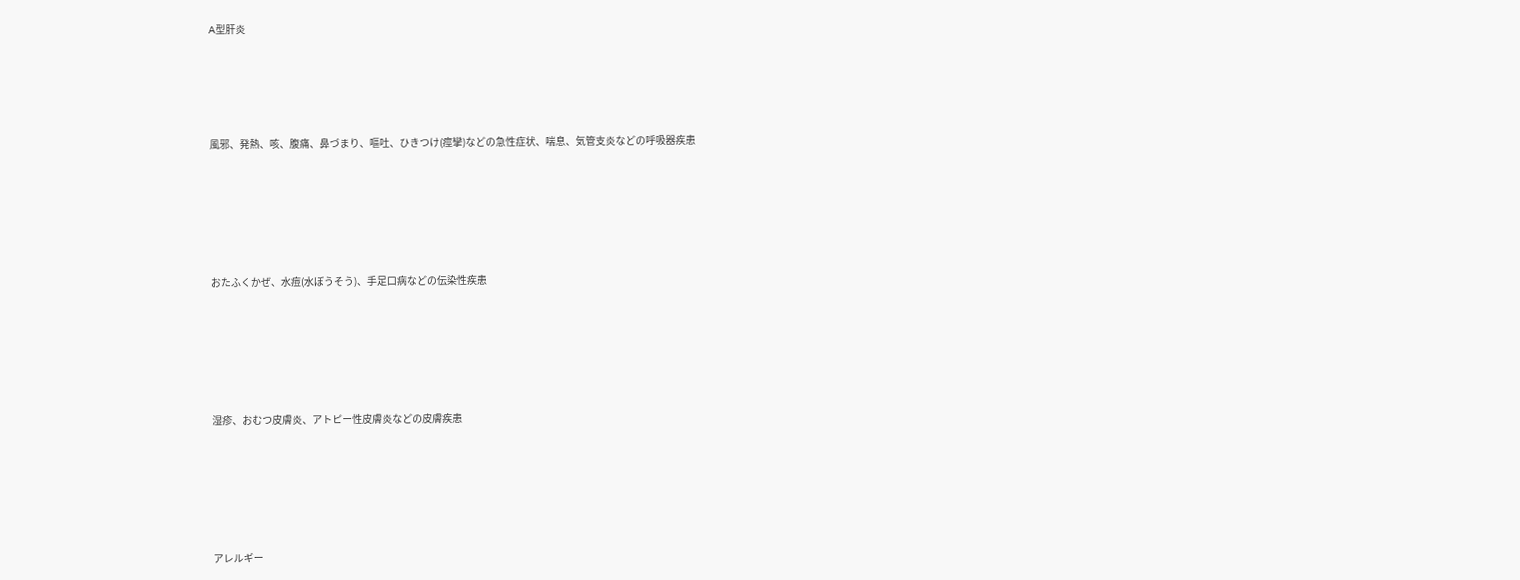A型肝炎




風邪、発熱、咳、腹痛、鼻づまり、嘔吐、ひきつけ(痙攣)などの急性症状、喘息、気管支炎などの呼吸器疾患





おたふくかぜ、水痘(水ぼうそう)、手足口病などの伝染性疾患





湿疹、おむつ皮膚炎、アトピー性皮膚炎などの皮膚疾患





アレルギー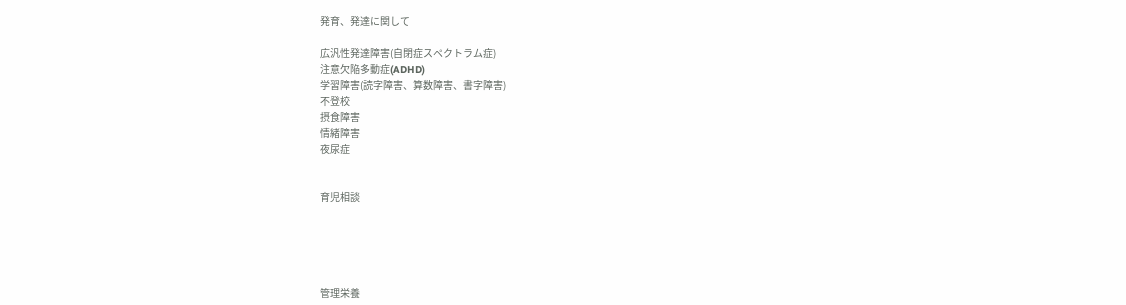発育、発達に関して

広汎性発達障害(自閉症スペクトラム症)
注意欠陥多動症(ADHD)
学習障害(読字障害、算数障害、書字障害)
不登校
摂食障害
情緒障害
夜尿症


育児相談





管理栄養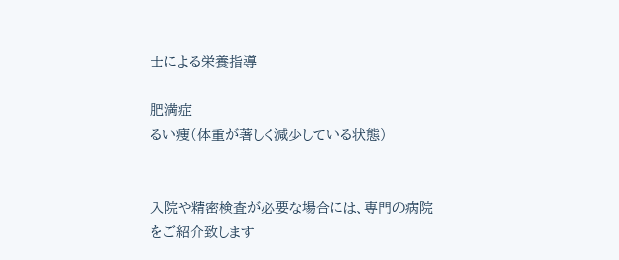士による栄養指導

肥満症
るい痩(体重が著しく減少している状態)


入院や精密検査が必要な場合には、専門の病院をご紹介致します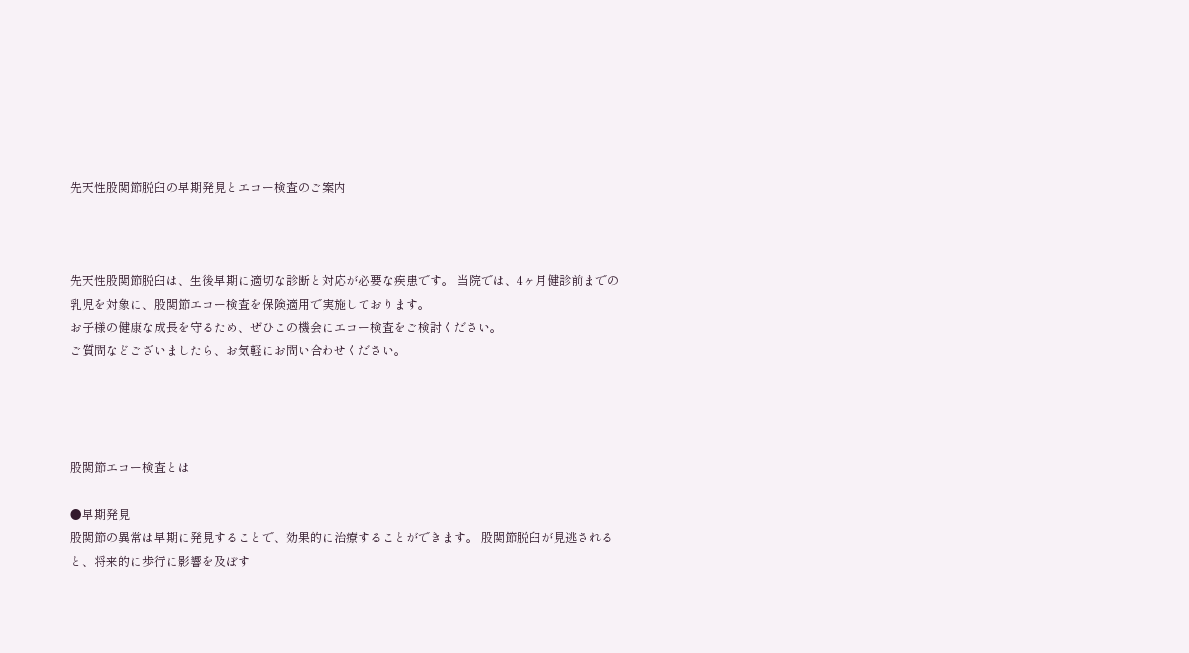先天性股関節脱臼の早期発見とエコー検査のご案内



先天性股関節脱臼は、生後早期に適切な診断と対応が必要な疾患です。 当院では、4ヶ月健診前までの乳児を対象に、股関節エコー検査を保険適用で実施しております。
お子様の健康な成長を守るため、ぜひこの機会にエコー検査をご検討ください。
ご質問などございましたら、お気軽にお問い合わせください。




股関節エコー検査とは

●早期発見
股関節の異常は早期に発見することで、効果的に治療することができます。 股関節脱臼が見逃されると、将来的に歩行に影響を及ぼす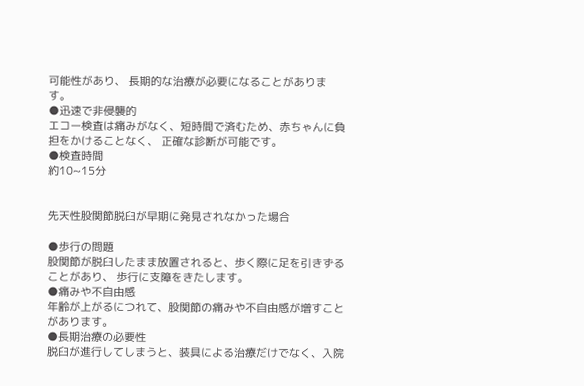可能性があり、 長期的な治療が必要になることがあります。
●迅速で非侵襲的
エコー検査は痛みがなく、短時間で済むため、赤ちゃんに負担をかけることなく、 正確な診断が可能です。
●検査時間
約10~15分


先天性股関節脱臼が早期に発見されなかった場合

●歩行の問題
股関節が脱臼したまま放置されると、歩く際に足を引きずることがあり、 歩行に支障をきたします。
●痛みや不自由感
年齢が上がるにつれて、股関節の痛みや不自由感が増すことがあります。
●長期治療の必要性
脱臼が進行してしまうと、装具による治療だけでなく、入院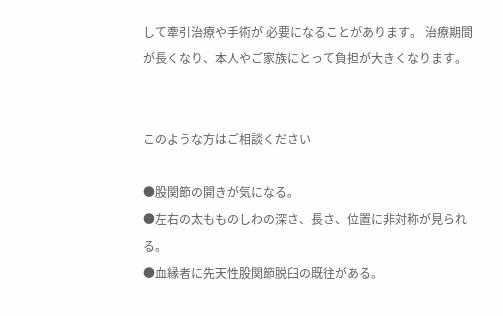して牽引治療や手術が 必要になることがあります。 治療期間が長くなり、本人やご家族にとって負担が大きくなります。


このような方はご相談ください

●股関節の開きが気になる。
●左右の太もものしわの深さ、長さ、位置に非対称が見られる。
●血縁者に先天性股関節脱臼の既往がある。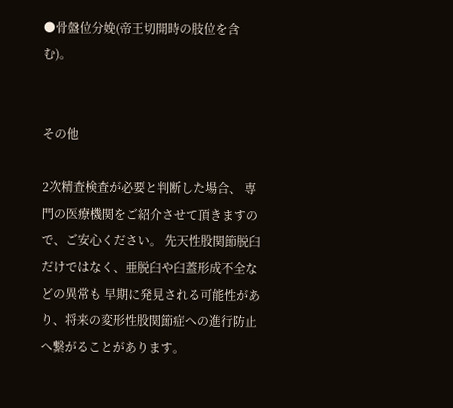●骨盤位分娩(帝王切開時の肢位を含む)。


その他

2次精査検査が必要と判断した場合、 専門の医療機関をご紹介させて頂きますので、ご安心ください。 先天性股関節脱臼だけではなく、亜脱臼や臼蓋形成不全などの異常も 早期に発見される可能性があり、将来の変形性股関節症への進行防止へ繋がることがあります。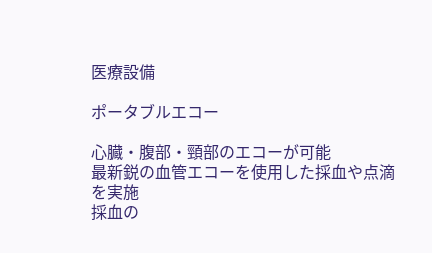医療設備

ポータブルエコー

心臓・腹部・頸部のエコーが可能
最新鋭の血管エコーを使用した採血や点滴を実施
採血の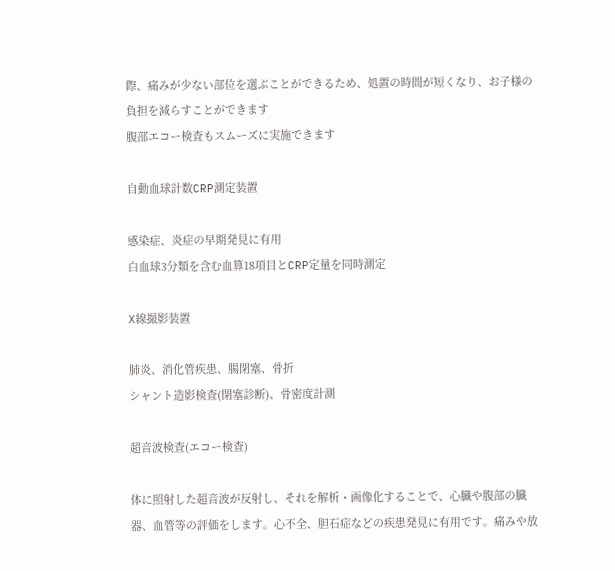際、痛みが少ない部位を選ぶことができるため、処置の時間が短くなり、お子様の負担を減らすことができます
腹部エコー検査もスムーズに実施できます

自動血球計数CRP測定装置

感染症、炎症の早期発見に有用
白血球3分類を含む血算18項目とCRP定量を同時測定

X線撮影装置

肺炎、消化管疾患、腸閉塞、骨折
シャント造影検査(閉塞診断)、骨密度計測

超音波検査(エコー検査)

体に照射した超音波が反射し、それを解析・画像化することで、心臓や腹部の臓器、血管等の評価をします。心不全、胆石症などの疾患発見に有用です。痛みや放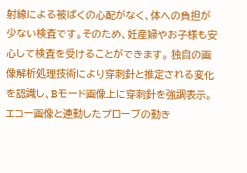射線による被ばくの心配がなく、体への負担が少ない検査です。そのため、妊産婦やお子様も安心して検査を受けることができます。 独自の画像解析処理技術により穿刺針と推定される変化を認識し、Bモード画像上に穿刺針を強調表示。エコー画像と連動したプローブの動き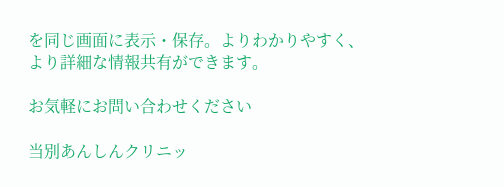を同じ画面に表示・保存。よりわかりやすく、より詳細な情報共有ができます。

お気軽にお問い合わせください

当別あんしんクリニッ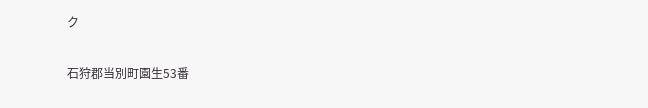ク

石狩郡当別町園生53番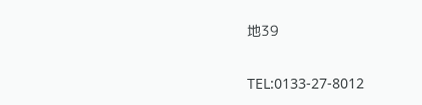地39

TEL:0133-27-8012